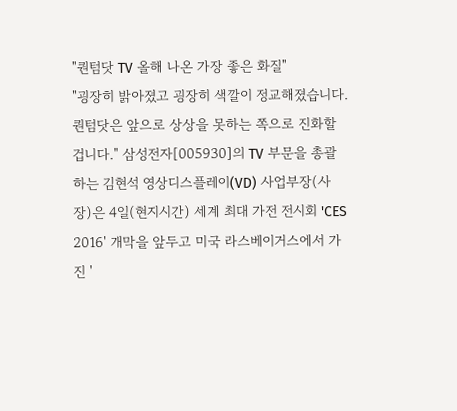"퀀텀닷 TV 올해 나온 가장 좋은 화질"
"굉장히 밝아졌고 굉장히 색깔이 정교해졌습니다. 퀀텀닷은 앞으로 상상을 못하는 쪽으로 진화할 겁니다." 삼성전자[005930]의 TV 부문을 총괄하는 김현석 영상디스플레이(VD) 사업부장(사장)은 4일(현지시간) 세계 최대 가전 전시회 'CES 2016' 개막을 앞두고 미국 라스베이거스에서 가진 '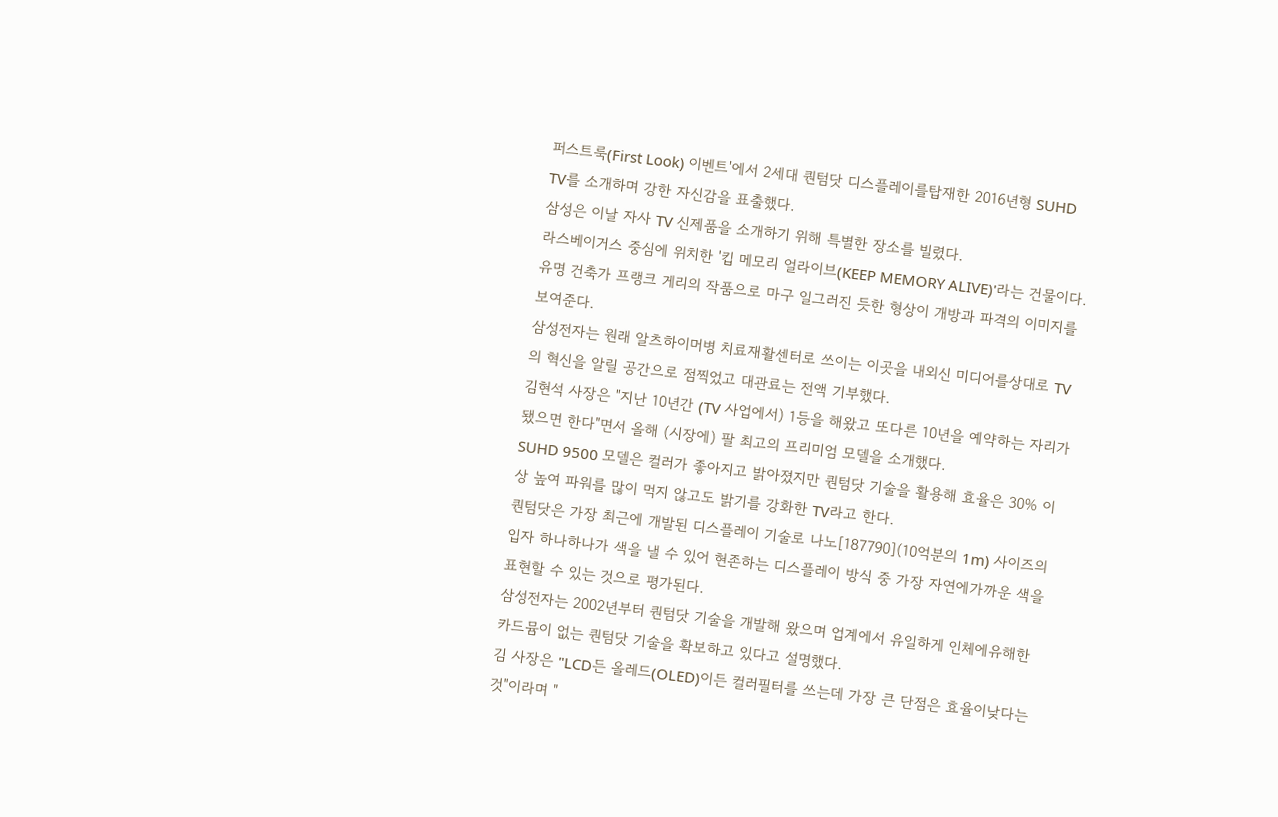퍼스트룩(First Look) 이벤트'에서 2세대 퀀텀닷 디스플레이를탑재한 2016년형 SUHD TV를 소개하며 강한 자신감을 표출했다.
삼성은 이날 자사 TV 신제품을 소개하기 위해 특별한 장소를 빌렸다.
라스베이거스 중심에 위치한 '킵 메모리 얼라이브(KEEP MEMORY ALIVE)'라는 건물이다. 유명 건축가 프랭크 게리의 작품으로 마구 일그러진 듯한 형상이 개방과 파격의 이미지를 보여준다.
삼성전자는 원래 알츠하이머병 치료재활센터로 쓰이는 이곳을 내외신 미디어를상대로 TV의 혁신을 알릴 공간으로 점찍었고 대관료는 전액 기부했다.
김현석 사장은 "지난 10년간 (TV 사업에서) 1등을 해왔고 또다른 10년을 예약하는 자리가 됐으면 한다"면서 올해 (시장에) 팔 최고의 프리미엄 모델을 소개했다.
SUHD 9500 모델은 컬러가 좋아지고 밝아졌지만 퀀텀닷 기술을 활용해 효율은 30% 이상 높여 파워를 많이 먹지 않고도 밝기를 강화한 TV라고 한다.
퀀텀닷은 가장 최근에 개발된 디스플레이 기술로 나노[187790](10억분의 1m) 사이즈의 입자 하나하나가 색을 낼 수 있어 현존하는 디스플레이 방식 중 가장 자연에가까운 색을 표현할 수 있는 것으로 평가된다.
삼성전자는 2002년부터 퀀텀닷 기술을 개발해 왔으며 업계에서 유일하게 인체에유해한 카드뮴이 없는 퀀텀닷 기술을 확보하고 있다고 설명했다.
김 사장은 "LCD든 올레드(OLED)이든 컬러필터를 쓰는데 가장 큰 단점은 효율이낮다는 것"이라며 "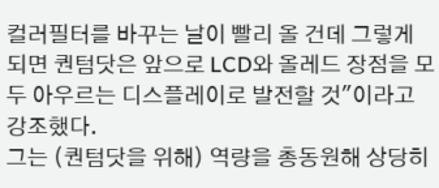컬러필터를 바꾸는 날이 빨리 올 건데 그렇게 되면 퀀텀닷은 앞으로 LCD와 올레드 장점을 모두 아우르는 디스플레이로 발전할 것"이라고 강조했다.
그는 (퀀텀닷을 위해) 역량을 총동원해 상당히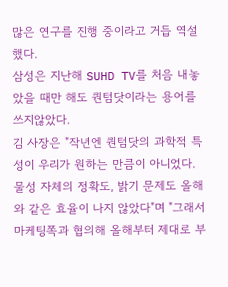많은 연구를 진행 중이라고 거듭 역설했다.
삼성은 지난해 SUHD TV를 처음 내놓았을 때만 해도 퀀텀닷이라는 용어를 쓰지않았다.
김 사장은 "작년엔 퀀텀닷의 과학적 특성이 우리가 원하는 만큼이 아니었다. 물성 자체의 정확도, 밝기 문제도 올해와 같은 효율이 나지 않았다"며 "그래서 마케팅쪽과 협의해 올해부터 제대로 부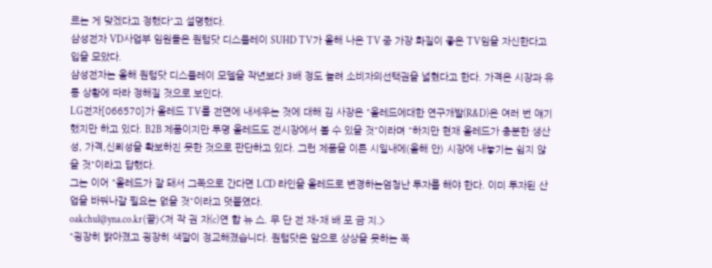르는 게 맞겠다고 정했다"고 설명했다.
삼성전자 VD사업부 임원들은 퀀텀닷 디스플레이 SUHD TV가 올해 나온 TV 중 가장 화질이 좋은 TV임을 자신한다고 입을 모았다.
삼성전자는 올해 퀀텀닷 디스플레이 모델을 작년보다 3배 정도 늘려 소비자의선택권을 넓혔다고 한다. 가격은 시장과 유통 상황에 따라 정해질 것으로 보인다.
LG전자[066570]가 올레드 TV를 전면에 내세우는 것에 대해 김 사장은 "올레드에대한 연구개발(R&D)은 여러 번 얘기했지만 하고 있다. B2B 제품이지만 투명 올레드도 전시장에서 볼 수 있을 것"이라며 "하지만 현재 올레드가 충분한 생산성, 가격,신뢰성을 확보하진 못한 것으로 판단하고 있다. 그런 제품을 이른 시일내에(올해 안) 시장에 내놓기는 쉽지 않을 것"이라고 답했다.
그는 이어 "올레드가 잘 돼서 그쪽으로 간다면 LCD 라인을 올레드로 변경하는엄청난 투자를 해야 한다. 이미 투자된 산업을 바꿔나갈 필요는 없을 것"이라고 덧붙였다.
oakchul@yna.co.kr(끝)<저 작 권 자(c)연 합 뉴 스. 무 단 전 재-재 배 포 금 지.>
"굉장히 밝아졌고 굉장히 색깔이 정교해졌습니다. 퀀텀닷은 앞으로 상상을 못하는 쪽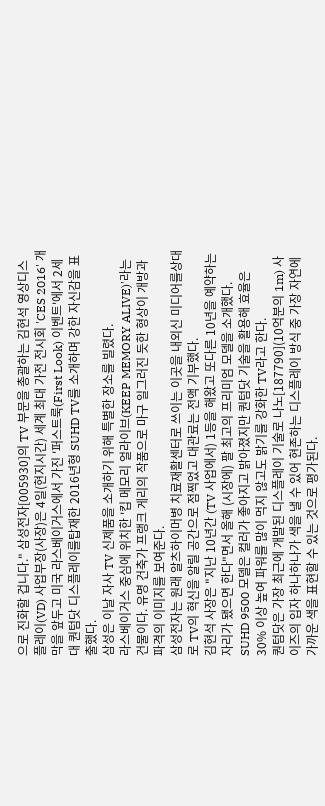으로 진화할 겁니다." 삼성전자[005930]의 TV 부문을 총괄하는 김현석 영상디스플레이(VD) 사업부장(사장)은 4일(현지시간) 세계 최대 가전 전시회 'CES 2016' 개막을 앞두고 미국 라스베이거스에서 가진 '퍼스트룩(First Look) 이벤트'에서 2세대 퀀텀닷 디스플레이를탑재한 2016년형 SUHD TV를 소개하며 강한 자신감을 표출했다.
삼성은 이날 자사 TV 신제품을 소개하기 위해 특별한 장소를 빌렸다.
라스베이거스 중심에 위치한 '킵 메모리 얼라이브(KEEP MEMORY ALIVE)'라는 건물이다. 유명 건축가 프랭크 게리의 작품으로 마구 일그러진 듯한 형상이 개방과 파격의 이미지를 보여준다.
삼성전자는 원래 알츠하이머병 치료재활센터로 쓰이는 이곳을 내외신 미디어를상대로 TV의 혁신을 알릴 공간으로 점찍었고 대관료는 전액 기부했다.
김현석 사장은 "지난 10년간 (TV 사업에서) 1등을 해왔고 또다른 10년을 예약하는 자리가 됐으면 한다"면서 올해 (시장에) 팔 최고의 프리미엄 모델을 소개했다.
SUHD 9500 모델은 컬러가 좋아지고 밝아졌지만 퀀텀닷 기술을 활용해 효율은 30% 이상 높여 파워를 많이 먹지 않고도 밝기를 강화한 TV라고 한다.
퀀텀닷은 가장 최근에 개발된 디스플레이 기술로 나노[187790](10억분의 1m) 사이즈의 입자 하나하나가 색을 낼 수 있어 현존하는 디스플레이 방식 중 가장 자연에가까운 색을 표현할 수 있는 것으로 평가된다.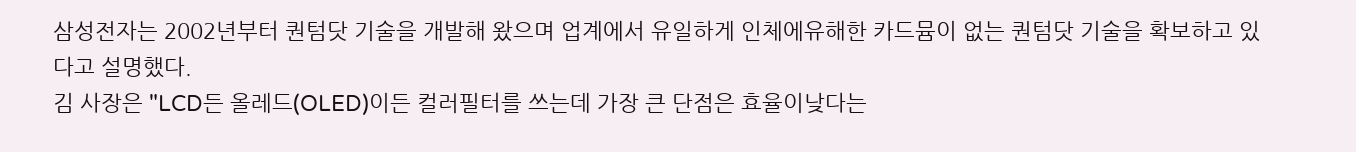삼성전자는 2002년부터 퀀텀닷 기술을 개발해 왔으며 업계에서 유일하게 인체에유해한 카드뮴이 없는 퀀텀닷 기술을 확보하고 있다고 설명했다.
김 사장은 "LCD든 올레드(OLED)이든 컬러필터를 쓰는데 가장 큰 단점은 효율이낮다는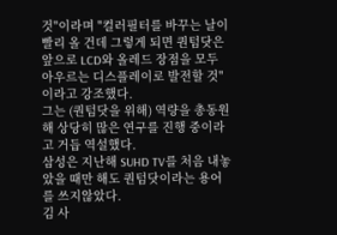것"이라며 "컬러필터를 바꾸는 날이 빨리 올 건데 그렇게 되면 퀀텀닷은 앞으로 LCD와 올레드 장점을 모두 아우르는 디스플레이로 발전할 것"이라고 강조했다.
그는 (퀀텀닷을 위해) 역량을 총동원해 상당히 많은 연구를 진행 중이라고 거듭 역설했다.
삼성은 지난해 SUHD TV를 처음 내놓았을 때만 해도 퀀텀닷이라는 용어를 쓰지않았다.
김 사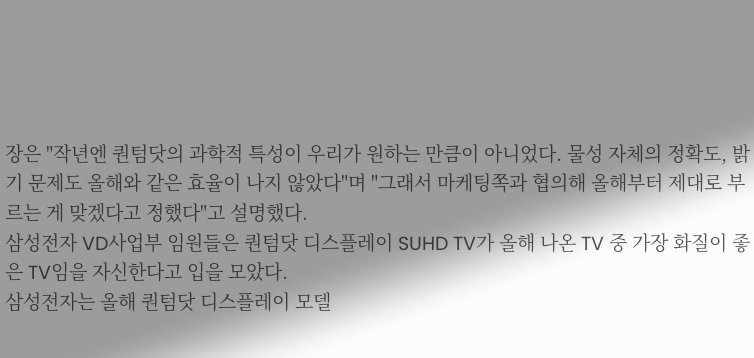장은 "작년엔 퀀텀닷의 과학적 특성이 우리가 원하는 만큼이 아니었다. 물성 자체의 정확도, 밝기 문제도 올해와 같은 효율이 나지 않았다"며 "그래서 마케팅쪽과 협의해 올해부터 제대로 부르는 게 맞겠다고 정했다"고 설명했다.
삼성전자 VD사업부 임원들은 퀀텀닷 디스플레이 SUHD TV가 올해 나온 TV 중 가장 화질이 좋은 TV임을 자신한다고 입을 모았다.
삼성전자는 올해 퀀텀닷 디스플레이 모델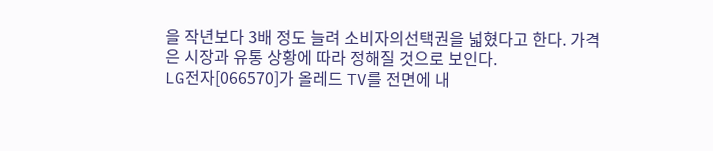을 작년보다 3배 정도 늘려 소비자의선택권을 넓혔다고 한다. 가격은 시장과 유통 상황에 따라 정해질 것으로 보인다.
LG전자[066570]가 올레드 TV를 전면에 내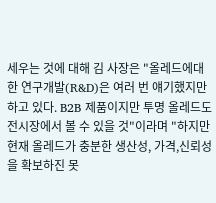세우는 것에 대해 김 사장은 "올레드에대한 연구개발(R&D)은 여러 번 얘기했지만 하고 있다. B2B 제품이지만 투명 올레드도 전시장에서 볼 수 있을 것"이라며 "하지만 현재 올레드가 충분한 생산성, 가격,신뢰성을 확보하진 못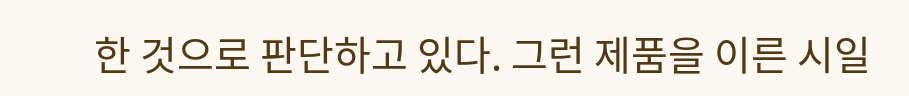한 것으로 판단하고 있다. 그런 제품을 이른 시일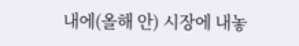내에(올해 안) 시장에 내놓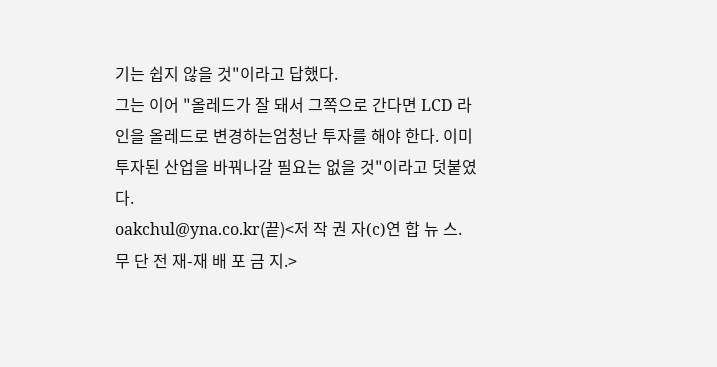기는 쉽지 않을 것"이라고 답했다.
그는 이어 "올레드가 잘 돼서 그쪽으로 간다면 LCD 라인을 올레드로 변경하는엄청난 투자를 해야 한다. 이미 투자된 산업을 바꿔나갈 필요는 없을 것"이라고 덧붙였다.
oakchul@yna.co.kr(끝)<저 작 권 자(c)연 합 뉴 스. 무 단 전 재-재 배 포 금 지.>